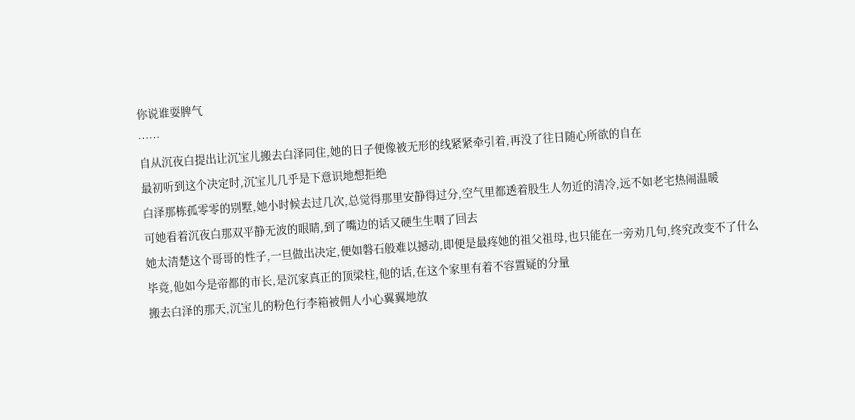你说谁耍脾气
……
自从沉夜白提出让沉宝儿搬去白泽同住,她的日子便像被无形的线紧紧牵引着,再没了往日随心所欲的自在
最初听到这个决定时,沉宝儿几乎是下意识地想拒绝
白泽那栋孤零零的别墅,她小时候去过几次,总觉得那里安静得过分,空气里都透着股生人勿近的清冷,远不如老宅热闹温暖
可她看着沉夜白那双平静无波的眼睛,到了嘴边的话又硬生生咽了回去
她太清楚这个哥哥的性子,一旦做出决定,便如磐石般难以撼动,即便是最疼她的祖父祖母,也只能在一旁劝几句,终究改变不了什么
毕竟,他如今是帝都的市长,是沉家真正的顶梁柱,他的话,在这个家里有着不容置疑的分量
搬去白泽的那天,沉宝儿的粉色行李箱被佣人小心翼翼地放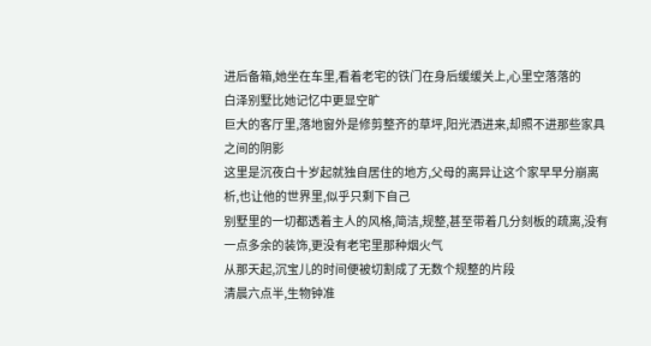进后备箱,她坐在车里,看着老宅的铁门在身后缓缓关上,心里空落落的
白泽别墅比她记忆中更显空旷
巨大的客厅里,落地窗外是修剪整齐的草坪,阳光洒进来,却照不进那些家具之间的阴影
这里是沉夜白十岁起就独自居住的地方,父母的离异让这个家早早分崩离析,也让他的世界里,似乎只剩下自己
别墅里的一切都透着主人的风格,简洁,规整,甚至带着几分刻板的疏离,没有一点多余的装饰,更没有老宅里那种烟火气
从那天起,沉宝儿的时间便被切割成了无数个规整的片段
清晨六点半,生物钟准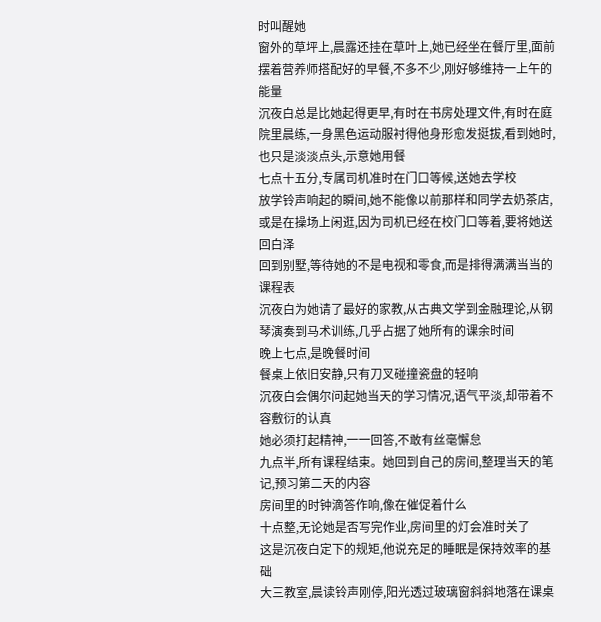时叫醒她
窗外的草坪上,晨露还挂在草叶上,她已经坐在餐厅里,面前摆着营养师搭配好的早餐,不多不少,刚好够维持一上午的能量
沉夜白总是比她起得更早,有时在书房处理文件,有时在庭院里晨练,一身黑色运动服衬得他身形愈发挺拔,看到她时,也只是淡淡点头,示意她用餐
七点十五分,专属司机准时在门口等候,送她去学校
放学铃声响起的瞬间,她不能像以前那样和同学去奶茶店,或是在操场上闲逛,因为司机已经在校门口等着,要将她送回白泽
回到别墅,等待她的不是电视和零食,而是排得满满当当的课程表
沉夜白为她请了最好的家教,从古典文学到金融理论,从钢琴演奏到马术训练,几乎占据了她所有的课余时间
晚上七点,是晚餐时间
餐桌上依旧安静,只有刀叉碰撞瓷盘的轻响
沉夜白会偶尔问起她当天的学习情况,语气平淡,却带着不容敷衍的认真
她必须打起精神,一一回答,不敢有丝毫懈怠
九点半,所有课程结束。她回到自己的房间,整理当天的笔记,预习第二天的内容
房间里的时钟滴答作响,像在催促着什么
十点整,无论她是否写完作业,房间里的灯会准时关了
这是沉夜白定下的规矩,他说充足的睡眠是保持效率的基础
大三教室,晨读铃声刚停,阳光透过玻璃窗斜斜地落在课桌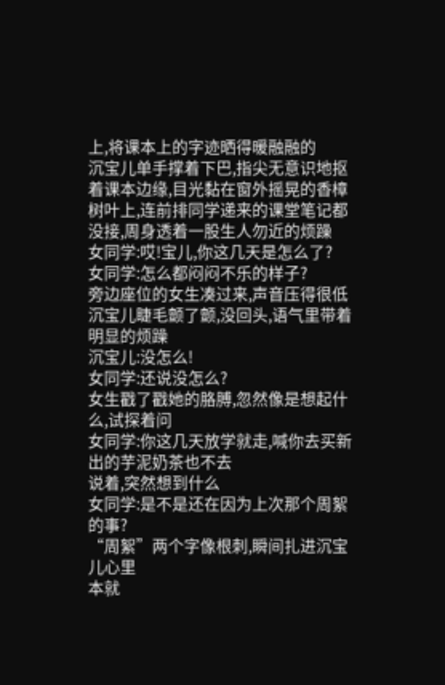上,将课本上的字迹晒得暖融融的
沉宝儿单手撑着下巴,指尖无意识地抠着课本边缘,目光黏在窗外摇晃的香樟树叶上,连前排同学递来的课堂笔记都没接,周身透着一股生人勿近的烦躁
女同学:哎!宝儿,你这几天是怎么了?
女同学:怎么都闷闷不乐的样子?
旁边座位的女生凑过来,声音压得很低
沉宝儿睫毛颤了颤,没回头,语气里带着明显的烦躁
沉宝儿:没怎么!
女同学:还说没怎么?
女生戳了戳她的胳膊,忽然像是想起什么,试探着问
女同学:你这几天放学就走,喊你去买新出的芋泥奶茶也不去
说着,突然想到什么
女同学:是不是还在因为上次那个周絮的事?
“周絮”两个字像根刺,瞬间扎进沉宝儿心里
本就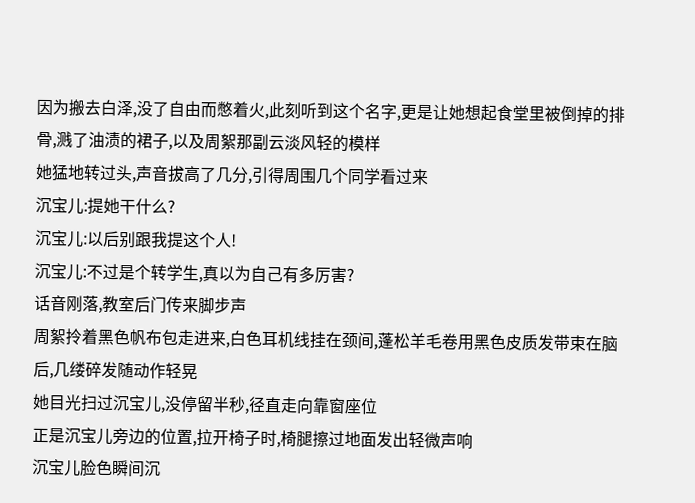因为搬去白泽,没了自由而憋着火,此刻听到这个名字,更是让她想起食堂里被倒掉的排骨,溅了油渍的裙子,以及周絮那副云淡风轻的模样
她猛地转过头,声音拔高了几分,引得周围几个同学看过来
沉宝儿:提她干什么?
沉宝儿:以后别跟我提这个人!
沉宝儿:不过是个转学生,真以为自己有多厉害?
话音刚落,教室后门传来脚步声
周絮拎着黑色帆布包走进来,白色耳机线挂在颈间,蓬松羊毛卷用黑色皮质发带束在脑后,几缕碎发随动作轻晃
她目光扫过沉宝儿,没停留半秒,径直走向靠窗座位
正是沉宝儿旁边的位置,拉开椅子时,椅腿擦过地面发出轻微声响
沉宝儿脸色瞬间沉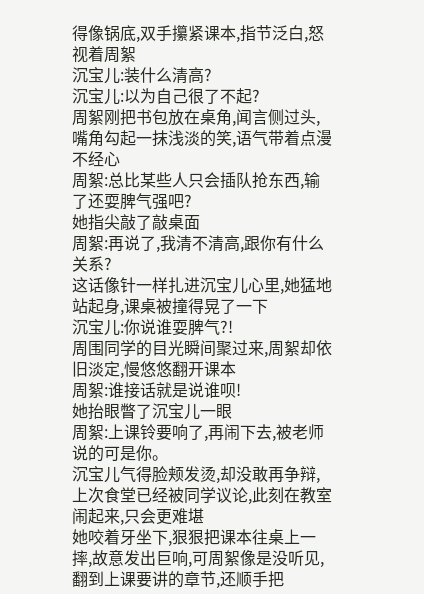得像锅底,双手攥紧课本,指节泛白,怒视着周絮
沉宝儿:装什么清高?
沉宝儿:以为自己很了不起?
周絮刚把书包放在桌角,闻言侧过头,嘴角勾起一抹浅淡的笑,语气带着点漫不经心
周絮:总比某些人只会插队抢东西,输了还耍脾气强吧?
她指尖敲了敲桌面
周絮:再说了,我清不清高,跟你有什么关系?
这话像针一样扎进沉宝儿心里,她猛地站起身,课桌被撞得晃了一下
沉宝儿:你说谁耍脾气?!
周围同学的目光瞬间聚过来,周絮却依旧淡定,慢悠悠翻开课本
周絮:谁接话就是说谁呗!
她抬眼瞥了沉宝儿一眼
周絮:上课铃要响了,再闹下去,被老师说的可是你。
沉宝儿气得脸颊发烫,却没敢再争辩,上次食堂已经被同学议论,此刻在教室闹起来,只会更难堪
她咬着牙坐下,狠狠把课本往桌上一摔,故意发出巨响,可周絮像是没听见,翻到上课要讲的章节,还顺手把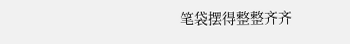笔袋摆得整整齐齐